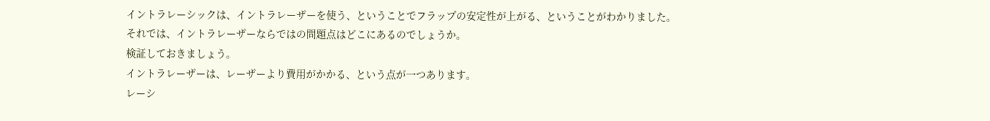イントラレーシックは、イントラレーザーを使う、ということでフラップの安定性が上がる、ということがわかりました。
それでは、イントラレーザーならではの問題点はどこにあるのでしょうか。
検証しておきましょう。
イントラレーザーは、レーザーより費用がかかる、という点が一つあります。
レーシ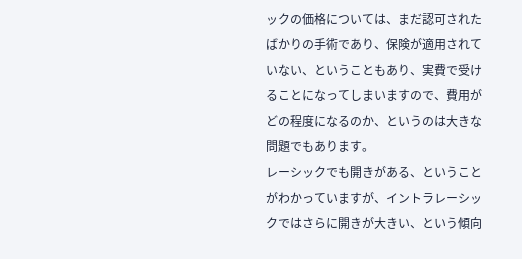ックの価格については、まだ認可されたばかりの手術であり、保険が適用されていない、ということもあり、実費で受けることになってしまいますので、費用がどの程度になるのか、というのは大きな問題でもあります。
レーシックでも開きがある、ということがわかっていますが、イントラレーシックではさらに開きが大きい、という傾向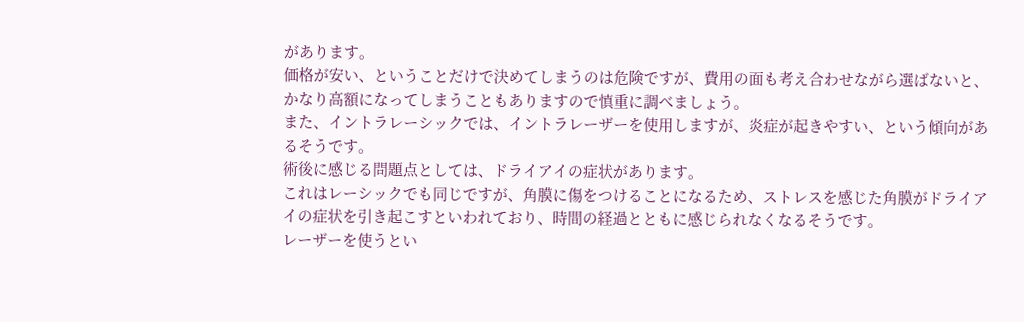があります。
価格が安い、ということだけで決めてしまうのは危険ですが、費用の面も考え合わせながら選ばないと、かなり高額になってしまうこともありますので慎重に調べましょう。
また、イントラレーシックでは、イントラレーザーを使用しますが、炎症が起きやすい、という傾向があるそうです。
術後に感じる問題点としては、ドライアイの症状があります。
これはレーシックでも同じですが、角膜に傷をつけることになるため、ストレスを感じた角膜がドライアイの症状を引き起こすといわれており、時間の経過とともに感じられなくなるそうです。
レーザーを使うとい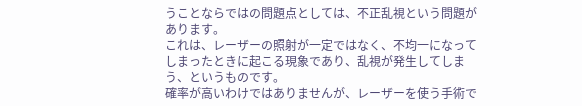うことならではの問題点としては、不正乱視という問題があります。
これは、レーザーの照射が一定ではなく、不均一になってしまったときに起こる現象であり、乱視が発生してしまう、というものです。
確率が高いわけではありませんが、レーザーを使う手術で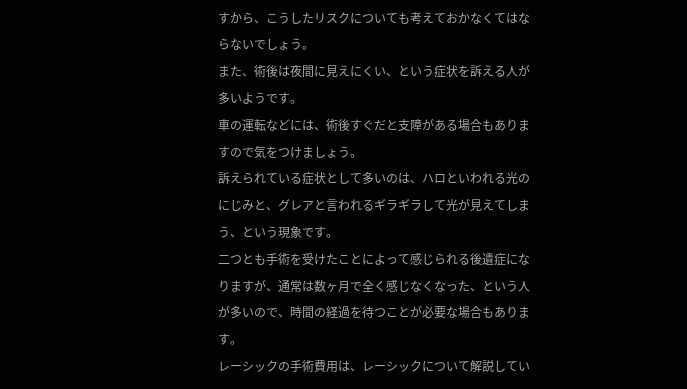すから、こうしたリスクについても考えておかなくてはならないでしょう。
また、術後は夜間に見えにくい、という症状を訴える人が多いようです。
車の運転などには、術後すぐだと支障がある場合もありますので気をつけましょう。
訴えられている症状として多いのは、ハロといわれる光のにじみと、グレアと言われるギラギラして光が見えてしまう、という現象です。
二つとも手術を受けたことによって感じられる後遺症になりますが、通常は数ヶ月で全く感じなくなった、という人が多いので、時間の経過を待つことが必要な場合もあります。
レーシックの手術費用は、レーシックについて解説してい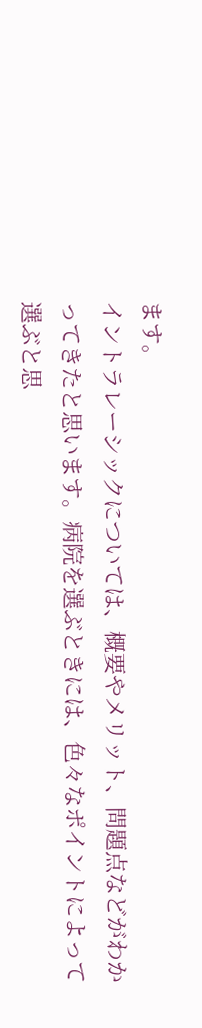ます。
イントラレーシックについては、概要やメリット、問題点などがわかってきたと思います。病院を選ぶときには、色々なポイントによって選ぶと思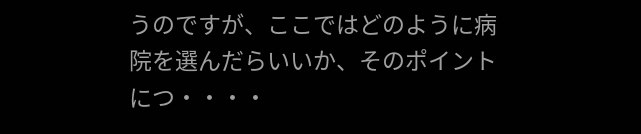うのですが、ここではどのように病院を選んだらいいか、そのポイントにつ・・・・